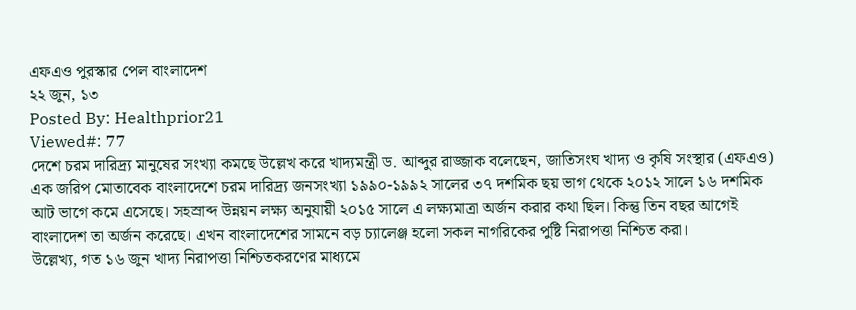এফএও পুরস্কার পেল বাংলাদেশ
২২ জুন, ১৩
Posted By: Healthprior21
Viewed#: 77
দেশে চরম দারিদ্র্য মানুষের সংখ্যা কমছে উল্লেখ করে খাদ্যমন্ত্রী ড. আব্দুর রাজ্জাক বলেছেন, জাতিসংঘ খাদ্য ও কৃষি সংস্থার (এফএও) এক জরিপ মোতাবেক বাংলাদেশে চরম দারিদ্র্য জনসংখ্যা ১৯৯০-১৯৯২ সালের ৩৭ দশমিক ছয় ভাগ থেকে ২০১২ সালে ১৬ দশমিক আট ভাগে কমে এসেছে। সহস্রাব্দ উন্নয়ন লক্ষ্য অনুযায়ী ২০১৫ সালে এ লক্ষ্যমাত্রা অর্জন করার কথা ছিল। কিন্তু তিন বছর আগেই বাংলাদেশ তা অর্জন করেছে। এখন বাংলাদেশের সামনে বড় চ্যালেঞ্জ হলো সকল নাগরিকের পুষ্টি নিরাপত্তা নিশ্চিত করা।
উল্লেখ্য, গত ১৬ জুন খাদ্য নিরাপত্তা নিশ্চিতকরণের মাধ্যমে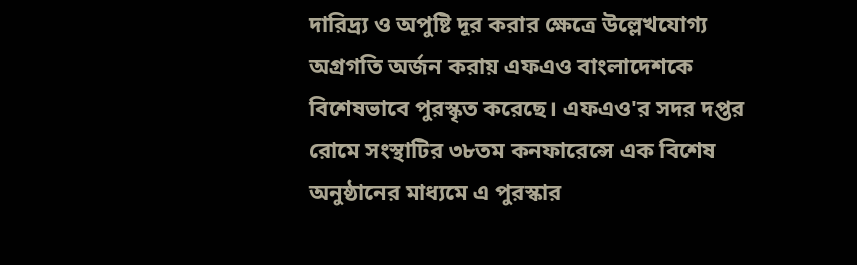দারিদ্র্য ও অপুষ্টি দূর করার ক্ষেত্রে উল্লেখযোগ্য অগ্রগতি অর্জন করায় এফএও বাংলাদেশকে বিশেষভাবে পুরস্কৃত করেছে। এফএও'র সদর দপ্তর রোমে সংস্থাটির ৩৮তম কনফারেন্সে এক বিশেষ অনুষ্ঠানের মাধ্যমে এ পুরস্কার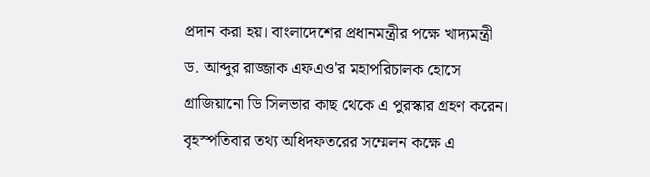প্রদান করা হয়। বাংলাদেশের প্রধানমন্ত্রীর পক্ষে খাদ্যমন্ত্রী ড. আব্দুর রাজ্জাক এফএও'র মহাপরিচালক হোসে গ্রাজিয়ানো ডি সিলভার কাছ থেকে এ পুরস্কার গ্রহণ করেন।
বৃহস্পতিবার তথ্য অধিদফতরের সম্মেলন কক্ষে এ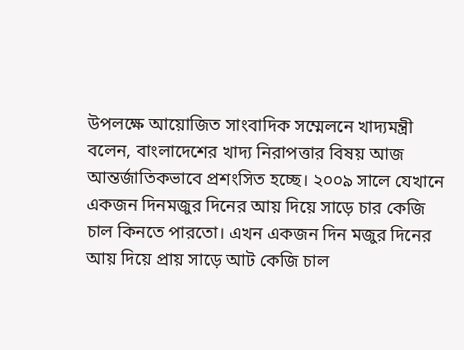উপলক্ষে আয়োজিত সাংবাদিক সম্মেলনে খাদ্যমন্ত্রী বলেন, বাংলাদেশের খাদ্য নিরাপত্তার বিষয় আজ আন্তর্জাতিকভাবে প্রশংসিত হচ্ছে। ২০০৯ সালে যেখানে একজন দিনমজুর দিনের আয় দিয়ে সাড়ে চার কেজি চাল কিনতে পারতো। এখন একজন দিন মজুর দিনের আয় দিয়ে প্রায় সাড়ে আট কেজি চাল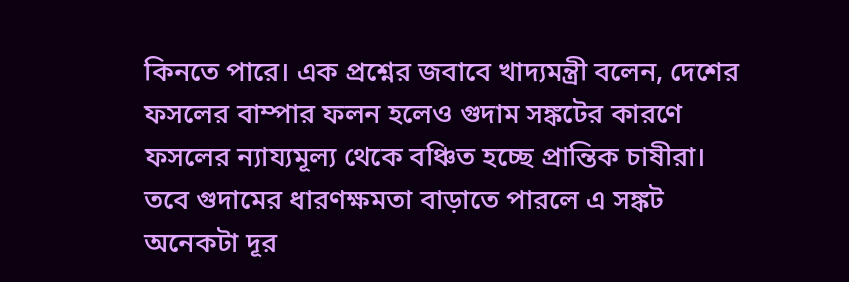কিনতে পারে। এক প্রশ্নের জবাবে খাদ্যমন্ত্রী বলেন, দেশের ফসলের বাম্পার ফলন হলেও গুদাম সঙ্কটের কারণে ফসলের ন্যায্যমূল্য থেকে বঞ্চিত হচ্ছে প্রান্তিক চাষীরা। তবে গুদামের ধারণক্ষমতা বাড়াতে পারলে এ সঙ্কট অনেকটা দূর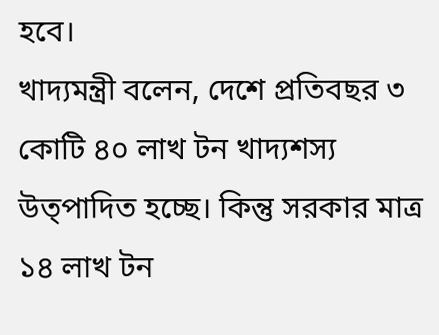হবে।
খাদ্যমন্ত্রী বলেন, দেশে প্রতিবছর ৩ কোটি ৪০ লাখ টন খাদ্যশস্য উত্পাদিত হচ্ছে। কিন্তু সরকার মাত্র ১৪ লাখ টন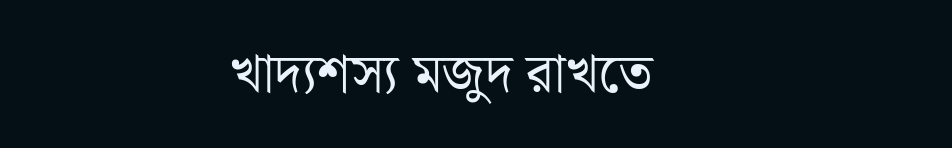খাদ্যশস্য মজুদ রাখতে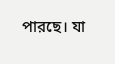পারছে। যা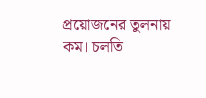প্রয়োজনের তুলনায় কম। চলতি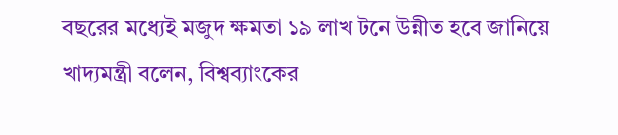বছরের মধ্যেই মজুদ ক্ষমতা ১৯ লাখ টনে উন্নীত হবে জানিয়ে খাদ্যমন্ত্রী বলেন, বিশ্বব্যাংকের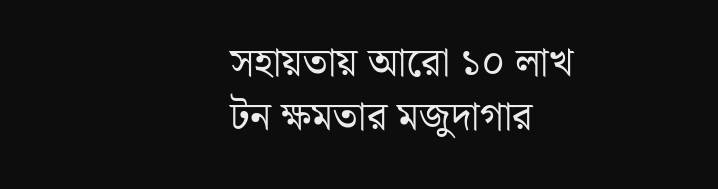সহায়তায় আরো ১০ লাখ টন ক্ষমতার মজুদাগার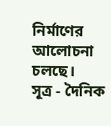নির্মাণের আলোচনা চলছে।
সূত্র - দৈনিক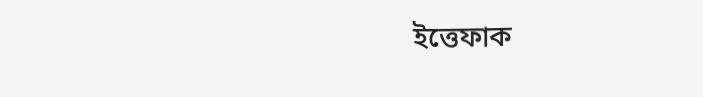ইত্তেফাক